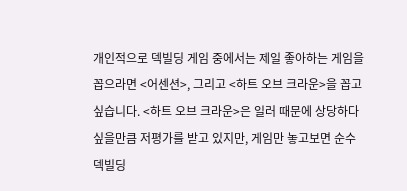개인적으로 덱빌딩 게임 중에서는 제일 좋아하는 게임을 꼽으라면 <어센션>, 그리고 <하트 오브 크라운>을 꼽고 싶습니다. <하트 오브 크라운>은 일러 때문에 상당하다 싶을만큼 저평가를 받고 있지만, 게임만 놓고보면 순수 덱빌딩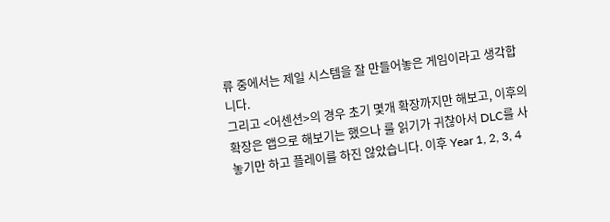류 중에서는 제일 시스템을 잘 만들어놓은 게임이라고 생각합니다.
그리고 <어센션>의 경우 초기 몇개 확장까지만 해보고, 이후의 확장은 앱으로 해보기는 했으나 룰 읽기가 귀찮아서 DLC를 사놓기만 하고 플레이를 하진 않았습니다. 이후 Year 1, 2, 3, 4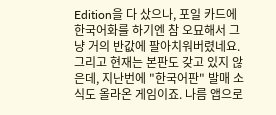Edition을 다 샀으나, 포일 카드에 한국어화를 하기엔 참 오묘해서 그냥 거의 반값에 팔아치워버렸네요.
그리고 현재는 본판도 갖고 있지 않은데, 지난번에 "한국어판" 발매 소식도 올라온 게임이죠. 나름 앱으로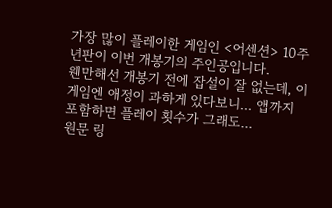가장 많이 플레이한 게임인 <어센션> 10주년판이 이번 개봉기의 주인공입니다.
웬만해선 개봉기 전에 잡설이 잘 없는데, 이 게임엔 애정이 과하게 있다보니... 앱까지 포함하면 플레이 횟수가 그래도...
원문 링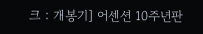크 : 개봉기] 어센션 10주년판